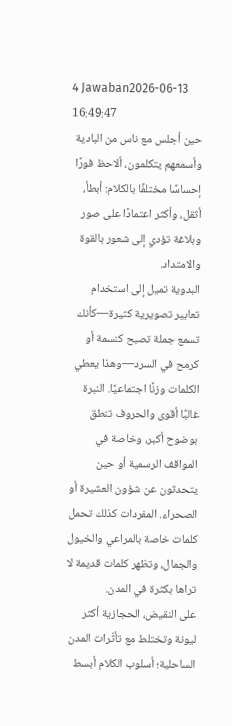4 Jawaban2026-06-13 16:49:47
حين أجلس مع ناس من البادية وأسمعهم يتكلمون، ألاحظ فورًا إحساسًا مختلفًا بالكلام: أبطأ، أثقل، وأكثر اعتمادًا على صور وبلاغة تؤدي إلى شعور بالقوة والامتداد.
البدوية تميل إلى استخدام تعابير تصويرية كثيرة—كأنك تسمع جملة تصبح كنسمة أو كرمح في السرد—وهذا يعطي الكلمات وزنًا اجتماعيًا. النبرة غالبًا أقوى والحروف تنطق بوضوح أكبر، وخاصة في المواقف الرسمية أو حين يتحدثون عن شؤون العشيرة أو الصحراء. المفردات كذلك تحمل كلمات خاصة بالمراعي والخيول والجمال، وتظهر كلمات قديمة لا تراها بكثرة في المدن.
على النقيض، الحجازية أكثر ليونة وتختلط مع تأثّرات المدن الساحلية؛ أسلوب الكلام أبسط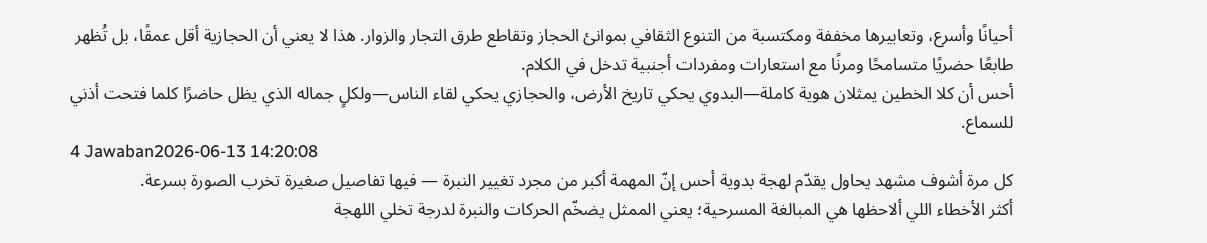أحيانًا وأسرع، وتعابيرها مخففة ومكتسبة من التنوع الثقافي بموانئ الحجاز وتقاطع طرق التجار والزوار. هذا لا يعني أن الحجازية أقل عمقًا، بل تُظهر طابعًا حضريًا متسامحًا ومرنًا مع استعارات ومفردات أجنبية تدخل في الكلام.
أحس أن كلا الخطين يمثلان هوية كاملة—البدوي يحكي تاريخ الأرض، والحجازي يحكي لقاء الناس—ولكلٍ جماله الذي يظل حاضرًا كلما فتحت أذني للسماع.
4 Jawaban2026-06-13 14:20:08
كل مرة أشوف مشهد يحاول يقدّم لهجة بدوية أحس إنّ المهمة أكبر من مجرد تغيير النبرة — فيها تفاصيل صغيرة تخرب الصورة بسرعة.
أكثر الأخطاء اللي ألاحظها هي المبالغة المسرحية؛ يعني الممثل يضخّم الحركات والنبرة لدرجة تخلي اللهجة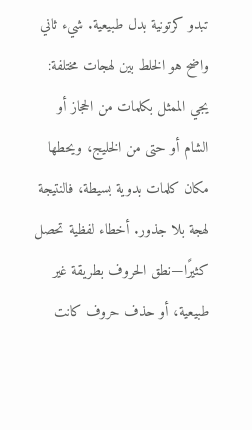تبدو كرتونية بدل طبيعية. شيء ثاني واضح هو الخلط بين لهجات مختلفة: يجي الممثل بكلمات من الحجاز أو الشام أو حتى من الخليج، ويحطها مكان كلمات بدوية بسيطة، فالنتيجة لهجة بلا جذور. أخطاء لفظية تحصل كثيرًا—نطق الحروف بطريقة غير طبيعية، أو حذف حروف كانت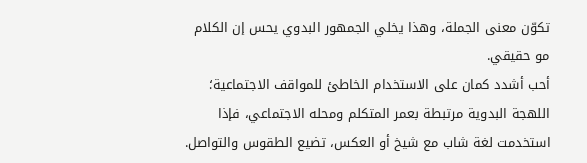تكوّن معنى الجملة، وهذا يخلي الجمهور البدوي يحس إن الكلام مو حقيقي.
أحب أشدد كمان على الاستخدام الخاطئ للمواقف الاجتماعية؛ اللهجة البدوية مرتبطة بعمر المتكلم ومحله الاجتماعي، فإذا استخدمت لغة شاب مع شيخ أو العكس، تضيع الطقوس والتواصل.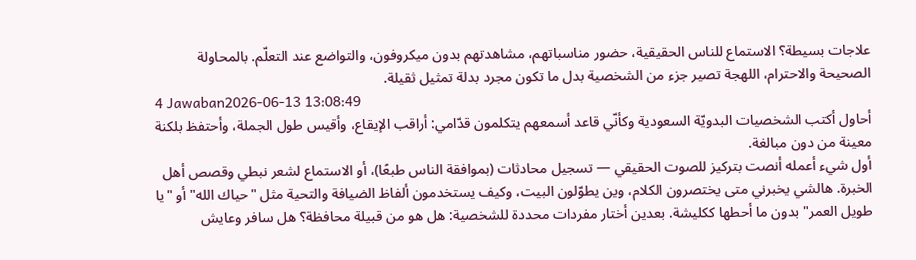علاجات بسيطة؟ الاستماع للناس الحقيقية، حضور مناسباتهم، مشاهدتهم بدون ميكروفون، والتواضع عند التعلّم. بالمحاولة الصحيحة والاحترام، اللهجة تصير جزء من الشخصية بدل ما تكون مجرد بدلة تمثيل ثقيلة.
4 Jawaban2026-06-13 13:08:49
أحاول أكتب الشخصيات البدويّة السعودية وكأنّي قاعد أسمعهم يتكلمون قدّامي: أراقب الإيقاع، وأقيس طول الجملة، وأحتفظ بلكنة معينة من دون مبالغة.
أول شيء أعمله أنصت بتركيز للصوت الحقيقي — تسجيل محادثات (بموافقة الناس طبعًا)، أو الاستماع لشعر نبطي وقصص أهل الخبرة. هالشي يخبرني متى يختصرون الكلام، وين يطوّلون البيت، وكيف يستخدمون ألفاظ الضيافة والتحية مثل "حياك الله" أو "يا طويل العمر" بدون ما أحطها ككليشة. بعدين أختار مفردات محددة للشخصية: هل هو من قبيلة محافظة؟ هل سافر وعايش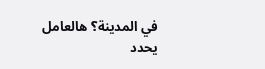في المدينة؟ هالعامل يحدد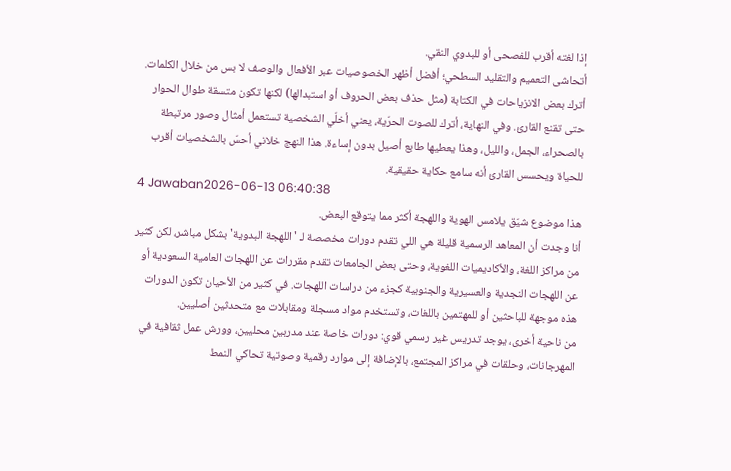إذا لغته أقرب للفصحى أو للبدوي النقي.
أتحاشى التعميم والتقليد السطحي؛ أفضل أظهر الخصوصيات عبر الأفعال والوصف لا بس من خلال الكلمات. أترك بعض الانزياحات في الكتابة (مثل حذف بعض الحروف أو استبدالها) لكنها تكون متسقة طوال الحوار حتى تقنع القارئ. وفي النهاية، أترك للصوت الحرّية، يعني أخلّي الشخصية تستعمل أمثال وصور مرتبطة بالصحراء، الجمل، والليل، وهذا يعطيها طابع أصيل بدون إساءة. هذا النهج خلاني أحسّ بالشخصيات أقرب للحياة ويحسس القارئ أنه سامع حكاية حقيقية.
4 Jawaban2026-06-13 06:40:38
هذا موضوع شيّق يلامس الهوية واللهجة أكثر مما يتوقع البعض.
أنا وجدت أن المعاهد الرسمية قليلة هي اللي تقدم دورات مخصصة لـ 'اللهجة البدوية' بشكل مباشر، لكن كثير من مراكز اللغة، والأكاديميات اللغوية، وحتى بعض الجامعات تقدم مقررات عن اللهجات العامية السعودية أو عن اللهجات النجدية والعسيرية والجنوبية كجزء من دراسات اللهجات. في كثير من الأحيان تكون الدورات هذه موجهة للباحثين أو للمهتمين باللغات، وتستخدم مواد مسجلة ومقابلات مع متحدثين أصليين.
من ناحية أخرى، يوجد تدريس غير رسمي قوي: دورات خاصة عند مدربين محليين، وورش عمل ثقافية في المهرجانات، وحلقات في مراكز المجتمع، بالإضافة إلى موارد رقمية وصوتية تحاكي النمط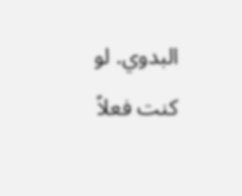البدوي. لو كنت فعلاً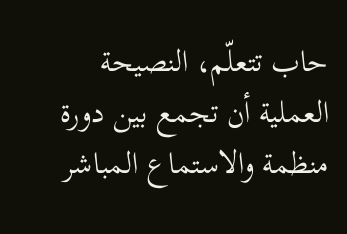حاب تتعلّم، النصيحة العملية أن تجمع بين دورة منظمة والاستماع المباشر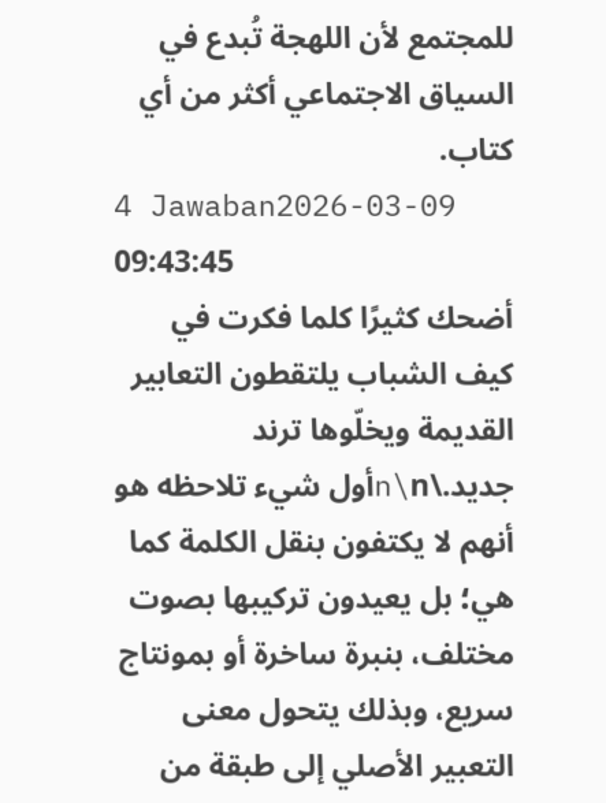للمجتمع لأن اللهجة تُبدع في السياق الاجتماعي أكثر من أي كتاب.
4 Jawaban2026-03-09 09:43:45
أضحك كثيرًا كلما فكرت في كيف الشباب يلتقطون التعابير القديمة ويخلّوها ترند جديد.\n\nأول شيء تلاحظه هو أنهم لا يكتفون بنقل الكلمة كما هي؛ بل يعيدون تركيبها بصوت مختلف، بنبرة ساخرة أو بمونتاج سريع، وبذلك يتحول معنى التعبير الأصلي إلى طبقة من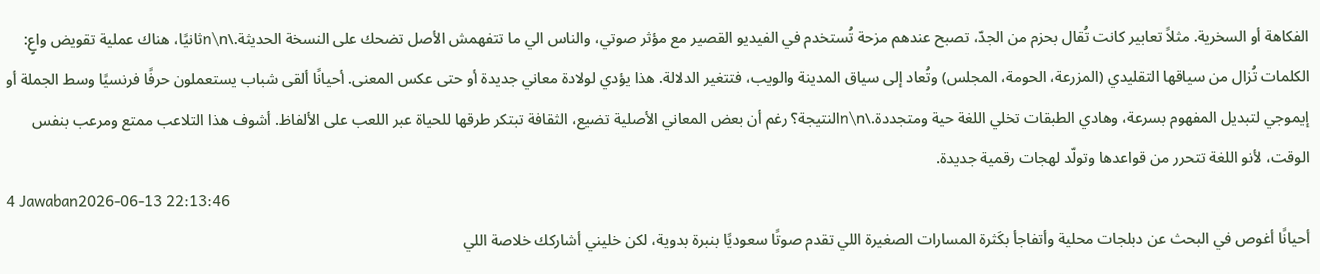الفكاهة أو السخرية. مثلاً تعابير كانت تُقال بحزم من الجدّ، تصبح عندهم مزحة تُستخدم في الفيديو القصير مع مؤثر صوتي، والناس الي ما تتفهمش الأصل تضحك على النسخة الحديثة.\n\nثانيًا، هناك عملية تقويض واعٍ: الكلمات تُزال من سياقها التقليدي (المزرعة، الحومة، المجلس) وتُعاد إلى سياق المدينة والويب، فتتغير الدلالة. هذا يؤدي لولادة معاني جديدة أو حتى عكس المعنى. أحيانًا ألقى شباب يستعملون حرفًا فرنسيًا وسط الجملة أو إيموجي لتبديل المفهوم بسرعة، وهادي الطبقات تخلي اللغة حية ومتجددة.\n\nالنتيجة؟ رغم أن بعض المعاني الأصلية تضيع، الثقافة تبتكر طرقها للحياة عبر اللعب على الألفاظ. أشوف هذا التلاعب ممتع ومرعب بنفس الوقت، لأنو اللغة تتحرر من قواعدها وتولّد لهجات رقمية جديدة.
4 Jawaban2026-06-13 22:13:46
أحيانًا أغوص في البحث عن دبلجات محلية وأتفاجأ بكَثرة المسارات الصغيرة اللي تقدم صوتًا سعوديًا بنبرة بدوية، لكن خليني أشاركك خلاصة اللي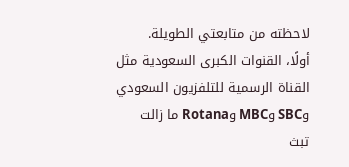لاحظته من متابعتي الطويلة.
أولًا، القنوات الكبرى السعودية مثل القناة الرسمية للتلفزيون السعودي وSBC وMBC وRotana ما زالت تبث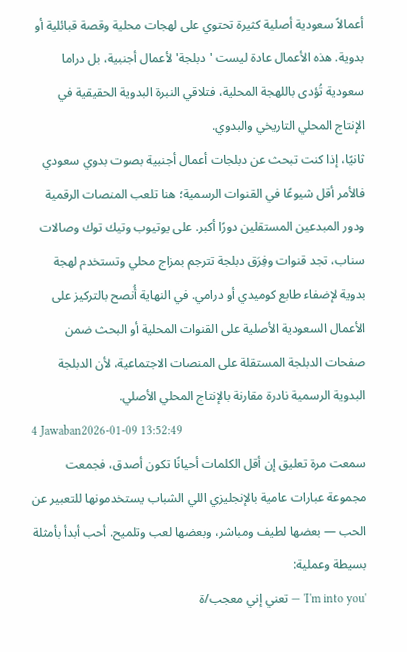أعمالاً سعودية أصلية كثيرة تحتوي على لهجات محلية وقصة قبائلية أو بدوية. هذه الأعمال عادة ليست 'دبلجة' لأعمال أجنبية، بل دراما سعودية تُؤدى باللهجة المحلية، فتلاقي النبرة البدوية الحقيقية في الإنتاج المحلي التاريخي والبدوي.
ثانيًا، إذا كنت تبحث عن دبلجات أعمال أجنبية بصوت بدوي سعودي فالأمر أقل شيوعًا في القنوات الرسمية؛ هنا تلعب المنصات الرقمية ودور المبدعين المستقلين دورًا أكبر. على يوتيوب وتيك توك وصالات سناب، تجد قنوات وفِرَق دبلجة تترجم بمزاج محلي وتستخدم لهجة بدوية لإضفاء طابع كوميدي أو درامي. في النهاية أُنصح بالتركيز على الأعمال السعودية الأصلية على القنوات المحلية أو البحث ضمن صفحات الدبلجة المستقلة على المنصات الاجتماعية، لأن الدبلجة البدوية الرسمية نادرة مقارنة بالإنتاج المحلي الأصلي.
4 Jawaban2026-01-09 13:52:49
سمعت مرة تعليق إن أقل الكلمات أحيانًا تكون أصدق، فجمعت مجموعة عبارات عامية بالإنجليزي اللي الشباب يستخدمونها للتعبير عن الحب — بعضها لطيف ومباشر، وبعضها لعب وتلميح. أحب أبدأ بأمثلة بسيطة وعملية:
'I'm into you' — تعني إني معجب/ة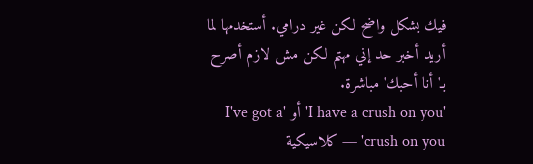فيك بشكل واضح لكن غير درامي. أستخدمها لما أريد أخبر حد إني مهتم لكن مش لازم أصرح بـ'أنا أحبك' مباشرة.
'I have a crush on you' أو 'I've got a crush on you' — كلاسيكية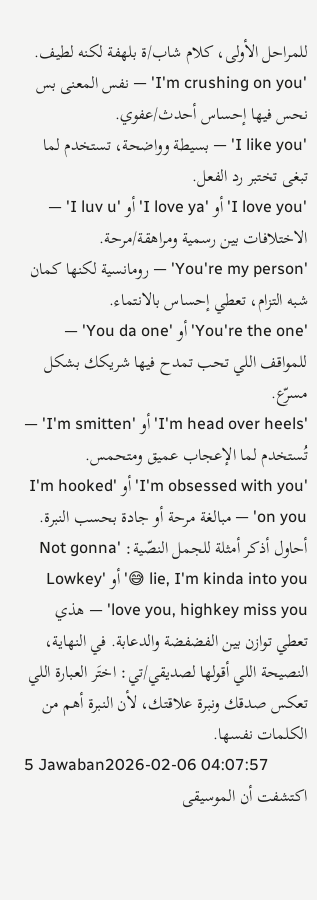للمراحل الأولى، كلام شاب/ة بلهفة لكنه لطيف.
'I'm crushing on you' — نفس المعنى بس نحس فيها إحساس أحدث/عفوي.
'I like you' — بسيطة وواضحة، تستخدم لما تبغى تختبر رد الفعل.
'I love you' أو 'I love ya' أو 'I luv u' — الاختلافات بين رسمية ومراهقة/مرحة.
'You're my person' — رومانسية لكنها كمان شبه التزام، تعطي إحساس بالانتماء.
'You're the one' أو 'You da one' — للمواقف اللي تحب تمدح فيها شريكك بشكل مسرّع.
'I'm head over heels' أو 'I'm smitten' — تُستخدم لما الإعجاب عميق ومتحمس.
'I'm obsessed with you' أو 'I'm hooked on you' — مبالغة مرحة أو جادة بحسب النبرة.
أحاول أذكر أمثلة للجمل النصّية: 'Not gonna lie, I'm kinda into you 😅' أو 'Lowkey love you, highkey miss you' — هذي تعطي توازن بين الفضفضة والدعابة. في النهاية، النصيحة اللي أقولها لصديقي/تي: اختَر العبارة اللي تعكس صدقك ونبرة علاقتك، لأن النبرة أهم من الكلمات نفسها.
5 Jawaban2026-02-06 04:07:57
اكتشفت أن الموسيقى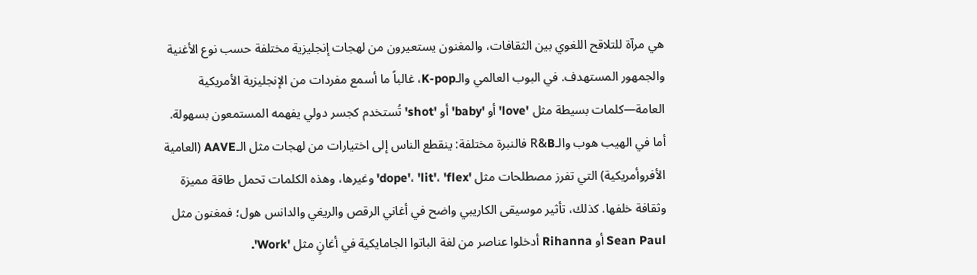هي مرآة للتلاقح اللغوي بين الثقافات، والمغنون يستعيرون من لهجات إنجليزية مختلفة حسب نوع الأغنية والجمهور المستهدف. في البوب العالمي والـK-pop، غالباً ما أسمع مفردات من الإنجليزية الأمريكية العامة—كلمات بسيطة مثل 'love' أو 'baby' أو 'shot' تُستخدم كجسر دولي يفهمه المستمعون بسهولة.
أما في الهيب هوب والـR&B فالنبرة مختلفة: ينقطع الناس إلى اختيارات من لهجات مثل الـAAVE (العامية الأفروأمريكية) التي تفرز مصطلحات مثل 'dope'، 'lit'، 'flex' وغيرها، وهذه الكلمات تحمل طاقة مميزة وثقافة خلفها. كذلك، تأثير موسيقى الكاريبي واضح في أغاني الرقص والريغي والدانس هول؛ فمغنون مثل Sean Paul أو Rihanna أدخلوا عناصر من لغة الباتوا الجامايكية في أغانٍ مثل 'Work'.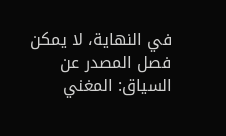في النهاية، لا يمكن فصل المصدر عن السياق: المغني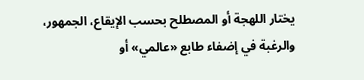يختار اللهجة أو المصطلح بحسب الإيقاع، الجمهور، والرغبة في إضفاء طابع «عالمي» أو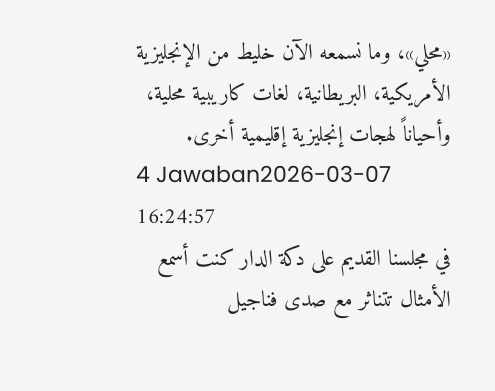«محلي»، وما نسمعه الآن خليط من الإنجليزية الأمريكية، البريطانية، لغات كاريبية محلية، وأحياناً لهجات إنجليزية إقليمية أخرى.
4 Jawaban2026-03-07 16:24:57
في مجلسنا القديم على دكة الدار كنت أسمع الأمثال تتناثر مع صدى فناجيل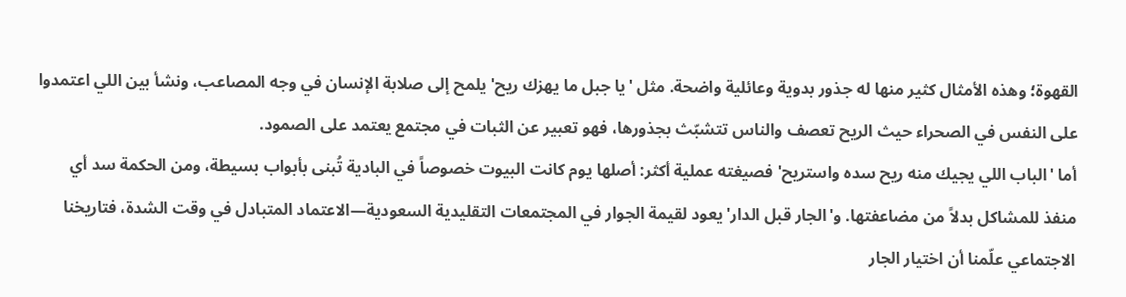القهوة؛ وهذه الأمثال كثير منها له جذور بدوية وعائلية واضحة. مثل 'يا جبل ما يهزك ريح' يلمح إلى صلابة الإنسان في وجه المصاعب، ونشأ بين اللي اعتمدوا على النفس في الصحراء حيث الريح تعصف والناس تتشبّث بجذورها، فهو تعبير عن الثبات في مجتمع يعتمد على الصمود.
أما 'الباب اللي يجيك منه ريح سده واستريح' فصيغته عملية أكثر: أصلها يوم كانت البيوت خصوصاً في البادية تُبنى بأبواب بسيطة، ومن الحكمة سد أي منفذ للمشاكل بدلاً من مضاعفتها. و'الجار قبل الدار' يعود لقيمة الجوار في المجتمعات التقليدية السعودية—الاعتماد المتبادل في وقت الشدة، فتاريخنا الاجتماعي علّمنا أن اختيار الجار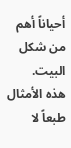أحياناً أهم من شكل البيت.
هذه الأمثال طبعاً لا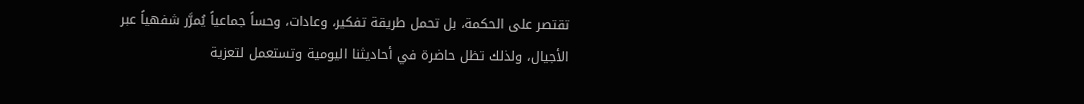تقتصر على الحكمة، بل تحمل طريقة تفكير، وعادات، وحساً جماعياً يُمرَّر شفهياً عبر الأجيال، ولذلك تظل حاضرة في أحاديثنا اليومية وتستعمل لتعزية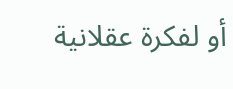أو لفكرة عقلانية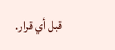قبل أي قرار.